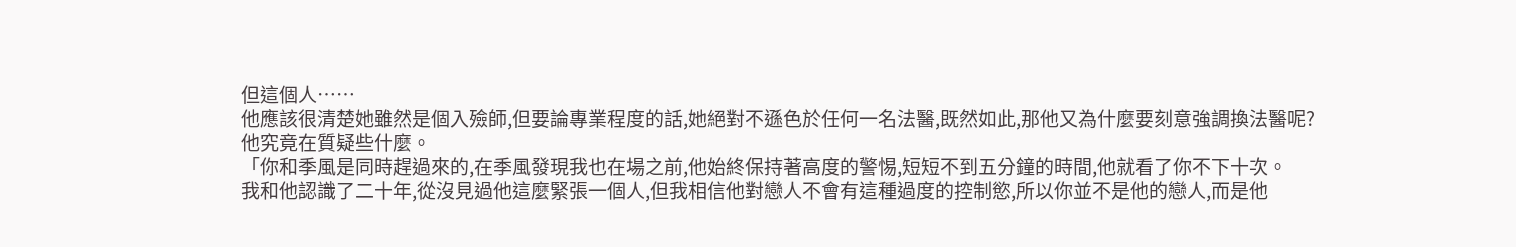但這個人……
他應該很清楚她雖然是個入殮師,但要論專業程度的話,她絕對不遜色於任何一名法醫,既然如此,那他又為什麼要刻意強調換法醫呢?
他究竟在質疑些什麼。
「你和季風是同時趕過來的,在季風發現我也在場之前,他始終保持著高度的警惕,短短不到五分鐘的時間,他就看了你不下十次。
我和他認識了二十年,從沒見過他這麼緊張一個人,但我相信他對戀人不會有這種過度的控制慾,所以你並不是他的戀人,而是他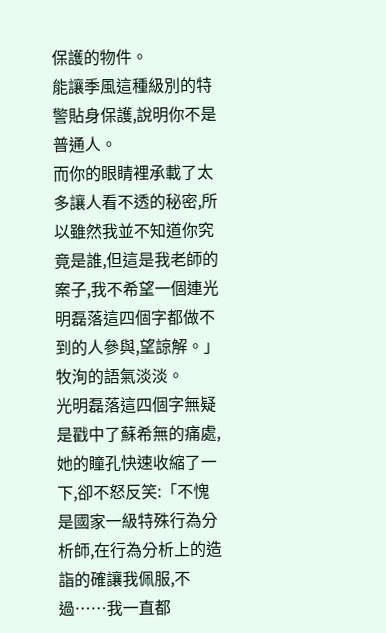保護的物件。
能讓季風這種級別的特警貼身保護,說明你不是普通人。
而你的眼睛裡承載了太多讓人看不透的秘密,所以雖然我並不知道你究竟是誰,但這是我老師的案子,我不希望一個連光明磊落這四個字都做不到的人參與,望諒解。」牧洵的語氣淡淡。
光明磊落這四個字無疑是戳中了蘇希無的痛處,她的瞳孔快速收縮了一下,卻不怒反笑:「不愧是國家一級特殊行為分析師,在行為分析上的造詣的確讓我佩服,不過……我一直都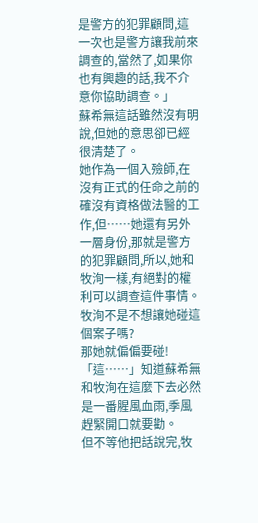是警方的犯罪顧問,這一次也是警方讓我前來調查的,當然了,如果你也有興趣的話,我不介意你協助調查。」
蘇希無這話雖然沒有明說,但她的意思卻已經很清楚了。
她作為一個入殮師,在沒有正式的任命之前的確沒有資格做法醫的工作,但……她還有另外一層身份,那就是警方的犯罪顧問,所以,她和牧洵一樣,有絕對的權利可以調查這件事情。
牧洵不是不想讓她碰這個案子嗎?
那她就偏偏要碰!
「這……」知道蘇希無和牧洵在這麼下去必然是一番腥風血雨,季風趕緊開口就要勸。
但不等他把話說完,牧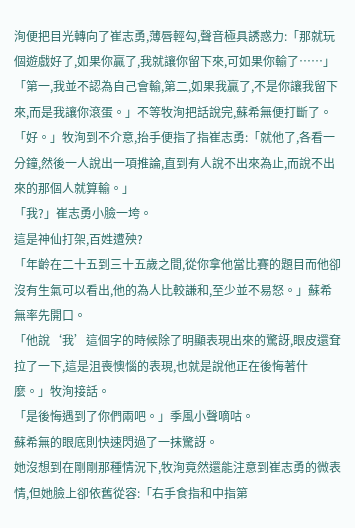洵便把目光轉向了崔志勇,薄唇輕勾,聲音極具誘惑力:「那就玩個遊戲好了,如果你贏了,我就讓你留下來,可如果你輸了……」
「第一,我並不認為自己會輸,第二,如果我贏了,不是你讓我留下來,而是我讓你滾蛋。」不等牧洵把話說完,蘇希無便打斷了。
「好。」牧洵到不介意,抬手便指了指崔志勇:「就他了,各看一分鐘,然後一人說出一項推論,直到有人說不出來為止,而說不出來的那個人就算輸。」
「我?」崔志勇小臉一垮。
這是神仙打架,百姓遭殃?
「年齡在二十五到三十五歲之間,從你拿他當比賽的題目而他卻沒有生氣可以看出,他的為人比較謙和,至少並不易怒。」蘇希無率先開口。
「他說‘我’這個字的時候除了明顯表現出來的驚訝,眼皮還耷拉了一下,這是沮喪懊惱的表現,也就是說他正在後悔著什麼。」牧洵接話。
「是後悔遇到了你們兩吧。」季風小聲嘀咕。
蘇希無的眼底則快速閃過了一抹驚訝。
她沒想到在剛剛那種情況下,牧洵竟然還能注意到崔志勇的微表情,但她臉上卻依舊從容:「右手食指和中指第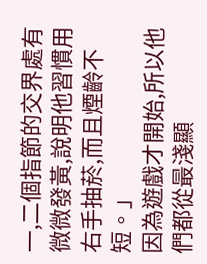一,二個指節的交界處有微微發黃,說明他習慣用右手抽菸,而且煙齡不短。」
因為遊戲才開始,所以他們都從最淺顯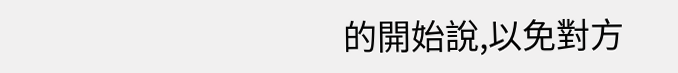的開始說,以免對方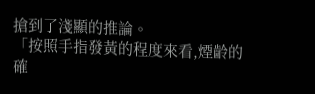搶到了淺顯的推論。
「按照手指發黃的程度來看,煙齡的確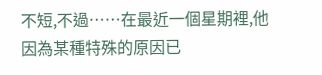不短,不過……在最近一個星期裡,他因為某種特殊的原因已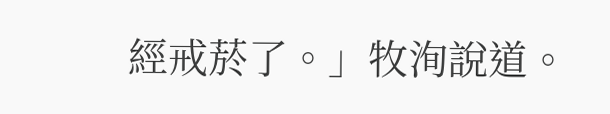經戒菸了。」牧洵說道。